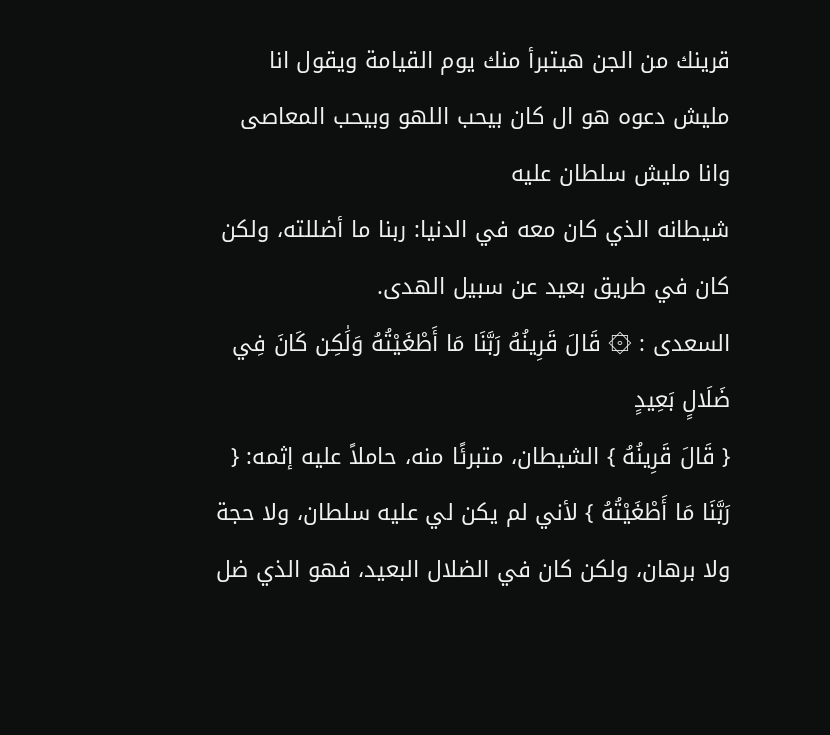قرينك من الجن هيتبرأ منك يوم القيامة ويقول انا مليش دعوه هو ال كان بيحب اللهو وبيحب المعاصى وانا مليش سلطان عليه
شيطانه الذي كان معه في الدنيا: ربنا ما أضللته، ولكن كان في طريق بعيد عن سبيل الهدى.
السعدى : ۞ قَالَ قَرِينُهُ رَبَّنَا مَا أَطْغَيْتُهُ وَلَٰكِن كَانَ فِي ضَلَالٍ بَعِيدٍ
{ قَالَ قَرِينُهُ } الشيطان، متبرئًا منه، حاملاً عليه إثمه: { رَبَّنَا مَا أَطْغَيْتُهُ } لأني لم يكن لي عليه سلطان، ولا حجة ولا برهان، ولكن كان في الضلال البعيد، فهو الذي ضل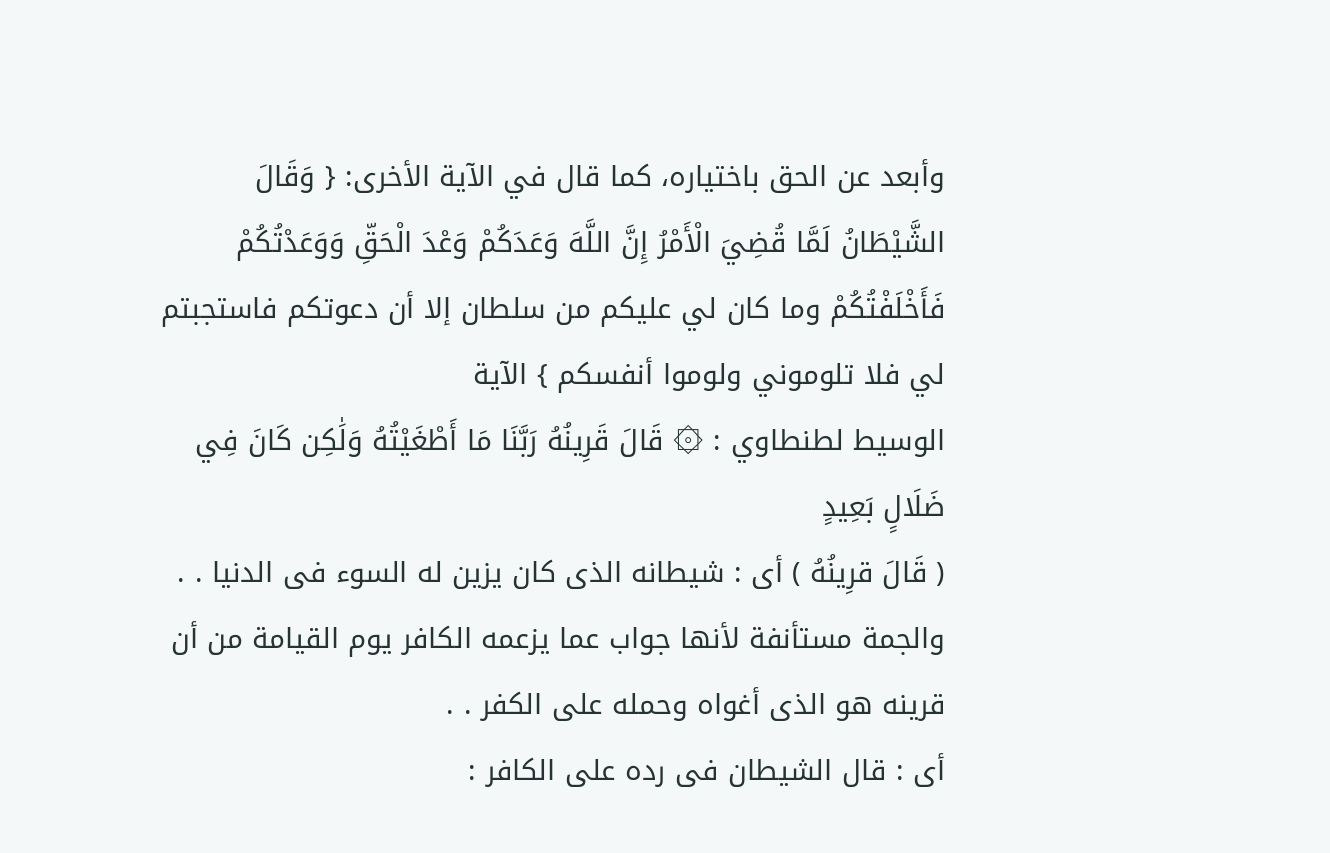وأبعد عن الحق باختياره، كما قال في الآية الأخرى: { وَقَالَ الشَّيْطَانُ لَمَّا قُضِيَ الْأَمْرُ إِنَّ اللَّهَ وَعَدَكُمْ وَعْدَ الْحَقِّ وَوَعَدْتُكُمْ فَأَخْلَفْتُكُمْ وما كان لي عليكم من سلطان إلا أن دعوتكم فاستجبتم لي فلا تلوموني ولوموا أنفسكم } الآية
الوسيط لطنطاوي : ۞ قَالَ قَرِينُهُ رَبَّنَا مَا أَطْغَيْتُهُ وَلَٰكِن كَانَ فِي ضَلَالٍ بَعِيدٍ
( قَالَ قرِينُهُ ) أى : شيطانه الذى كان يزين له السوء فى الدنيا . . والجمة مستأنفة لأنها جواب عما يزعمه الكافر يوم القيامة من أن قرينه هو الذى أغواه وحمله على الكفر . .
أى : قال الشيطان فى رده على الكافر :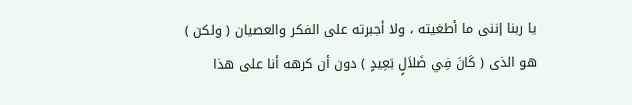يا ربنا إننى ما أطغيته ، ولا أجبرته على الفكر والعصيان ( ولكن ) هو الذى ( كَانَ فِي ضَلاَلٍ بَعِيدٍ ) دون أن كرهه أنا على هذا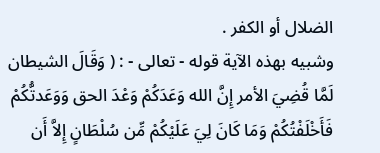الضلال أو الكفر .
وشبيه بهذه الآية قوله - تعالى - : ( وَقَالَ الشيطان لَمَّا قُضِيَ الأمر إِنَّ الله وَعَدَكُمْ وَعْدَ الحق وَوَعَدتُّكُمْ فَأَخْلَفْتُكُمْ وَمَا كَانَ لِيَ عَلَيْكُمْ مِّن سُلْطَانٍ إِلاَّ أَن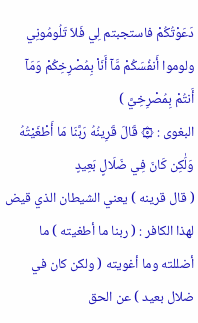دَعَوْتُكُمْ فاستجبتم لِي فَلاَ تَلُومُونِي ولوموا أَنفُسَكُمْ مَّآ أَنَاْ بِمُصْرِخِكُمْ وَمَآ أَنتُمْ بِمُصْرِخِيَّ )
البغوى : ۞ قَالَ قَرِينُهُ رَبَّنَا مَا أَطْغَيْتُهُ وَلَٰكِن كَانَ فِي ضَلَالٍ بَعِيدٍ
( قال قرينه ) يعني الشيطان الذي قيض لهذا الكافر : ( ربنا ما أطغيته ) ما أضللته وما أغويته ( ولكن كان في ضلال بعيد ) عن الحق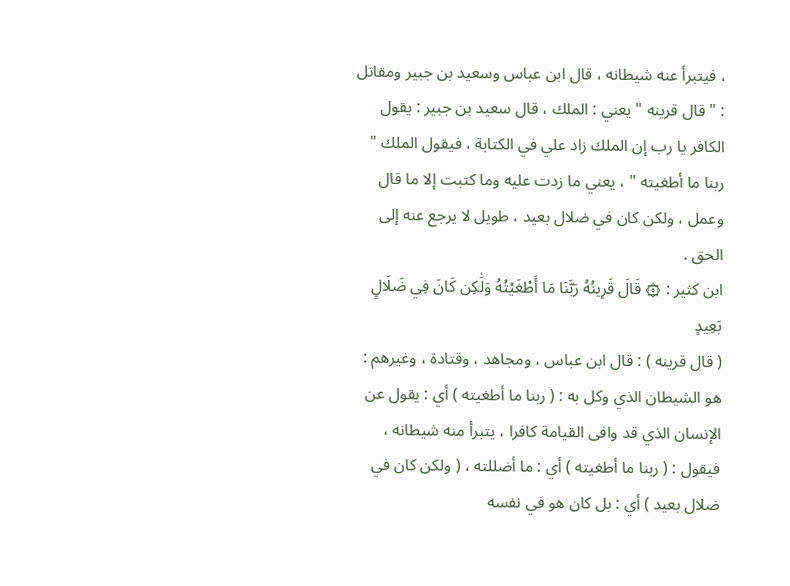، فيتبرأ عنه شيطانه ، قال ابن عباس وسعيد بن جبير ومقاتل : " قال قرينه " يعني : الملك ، قال سعيد بن جبير : يقول الكافر يا رب إن الملك زاد علي في الكتابة ، فيقول الملك " ربنا ما أطغيته " ، يعني ما زدت عليه وما كتبت إلا ما قال وعمل ، ولكن كان في ضلال بعيد ، طويل لا يرجع عنه إلى الحق .
ابن كثير : ۞ قَالَ قَرِينُهُ رَبَّنَا مَا أَطْغَيْتُهُ وَلَٰكِن كَانَ فِي ضَلَالٍ بَعِيدٍ
( قال قرينه ) : قال ابن عباس ، ومجاهد ، وقتادة ، وغيرهم : هو الشيطان الذي وكل به : ( ربنا ما أطغيته ) أي : يقول عن الإنسان الذي قد وافى القيامة كافرا ، يتبرأ منه شيطانه ، فيقول : ( ربنا ما أطغيته ) أي : ما أضللته ، ( ولكن كان في ضلال بعيد ) أي : بل كان هو في نفسه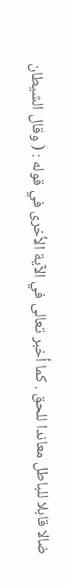ضالا قابلا للباطل معاندا للحق . كما أخبر تعالى في الآية الأخرى في قوله : ( وقال الشيطان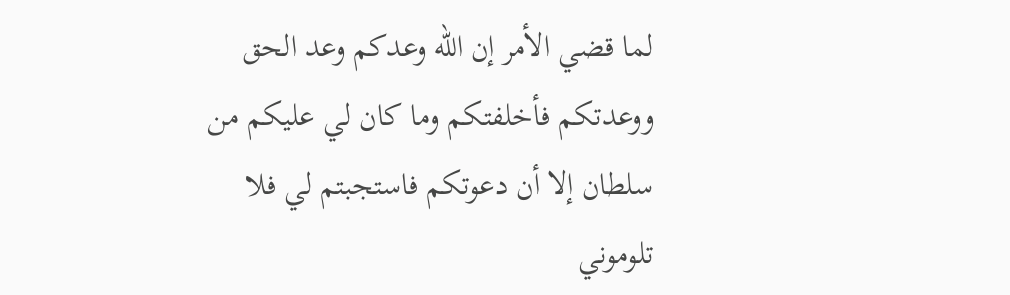لما قضي الأمر إن الله وعدكم وعد الحق ووعدتكم فأخلفتكم وما كان لي عليكم من سلطان إلا أن دعوتكم فاستجبتم لي فلا تلوموني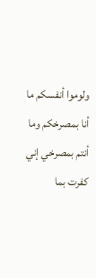ولوموا أنفسكم ما أنا بمصرخكم وما أنتم بمصرخي إني كفرت بما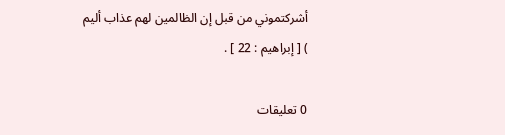أشركتموني من قبل إن الظالمين لهم عذاب أليم ) [ إبراهيم : 22 ] .

0 تعليقات